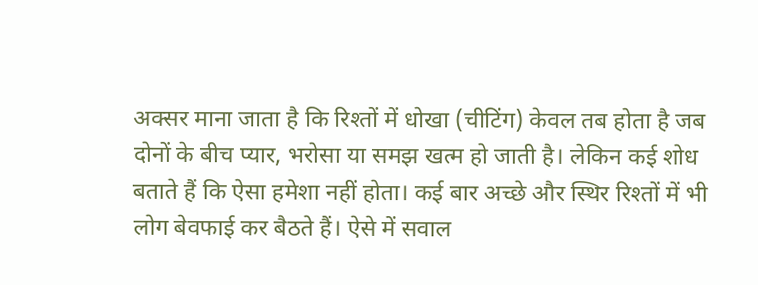अक्सर माना जाता है कि रिश्तों में धोखा (चीटिंग) केवल तब होता है जब दोनों के बीच प्यार, भरोसा या समझ खत्म हो जाती है। लेकिन कई शोध बताते हैं कि ऐसा हमेशा नहीं होता। कई बार अच्छे और स्थिर रिश्तों में भी लोग बेवफाई कर बैठते हैं। ऐसे में सवाल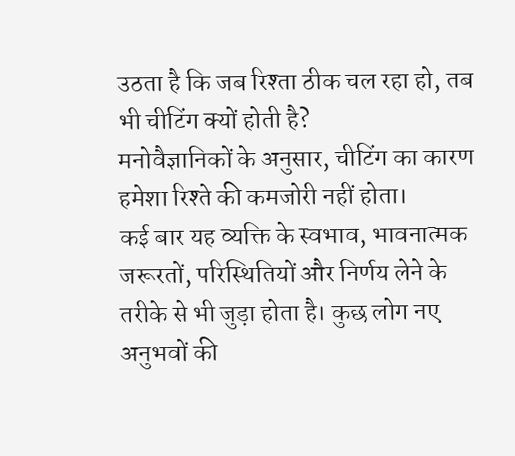उठता है कि जब रिश्ता ठीक चल रहा हो, तब भी चीटिंग क्यों होती है?
मनोवैज्ञानिकों के अनुसार, चीटिंग का कारण हमेशा रिश्ते की कमजोरी नहीं होता।
कई बार यह व्यक्ति के स्वभाव, भावनात्मक जरूरतों, परिस्थितियों और निर्णय लेने के तरीके से भी जुड़ा होता है। कुछ लोग नए अनुभवों की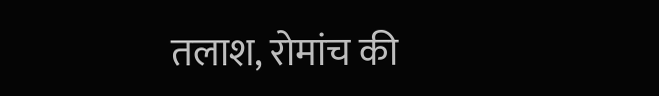तलाश, रोमांच की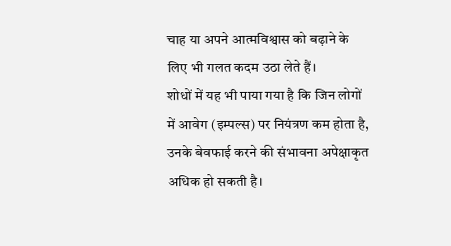चाह या अपने आत्मविश्वास को बढ़ाने के लिए भी गलत कदम उठा लेते हैं।
शोधों में यह भी पाया गया है कि जिन लोगों में आवेग (इम्पल्स) पर नियंत्रण कम होता है, उनके बेवफाई करने की संभावना अपेक्षाकृत अधिक हो सकती है।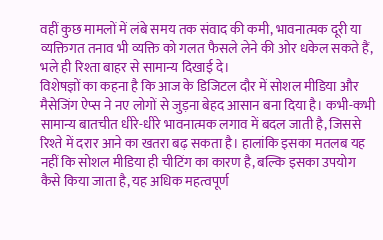वहीं कुछ मामलों में लंबे समय तक संवाद की कमी, भावनात्मक दूरी या व्यक्तिगत तनाव भी व्यक्ति को गलत फैसले लेने की ओर धकेल सकते हैं, भले ही रिश्ता बाहर से सामान्य दिखाई दे।
विशेषज्ञों का कहना है कि आज के डिजिटल दौर में सोशल मीडिया और मैसेजिंग ऐप्स ने नए लोगों से जुड़ना बेहद आसान बना दिया है। कभी-कभी सामान्य बातचीत धीरे-धीरे भावनात्मक लगाव में बदल जाती है, जिससे रिश्ते में दरार आने का खतरा बढ़ सकता है। हालांकि इसका मतलब यह नहीं कि सोशल मीडिया ही चीटिंग का कारण है, बल्कि इसका उपयोग कैसे किया जाता है, यह अधिक महत्वपूर्ण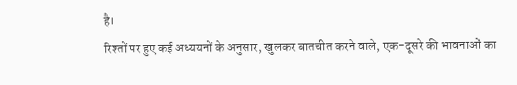है।
रिश्तों पर हुए कई अध्ययनों के अनुसार, खुलकर बातचीत करने वाले, एक-दूसरे की भावनाओं का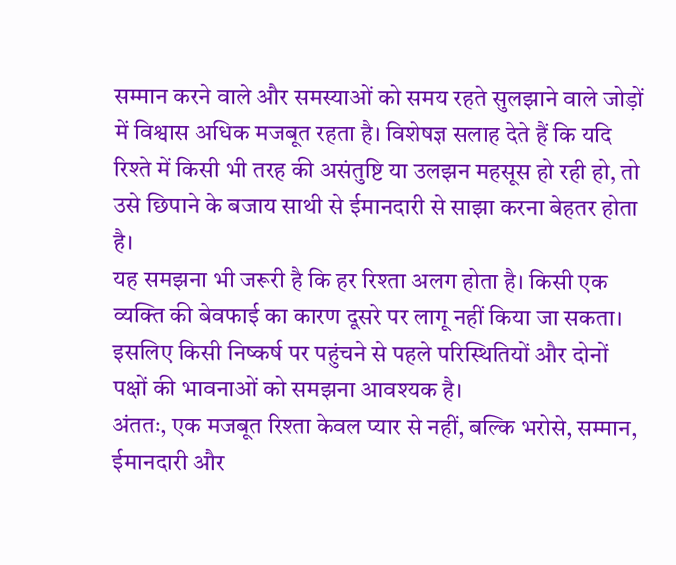सम्मान करने वाले और समस्याओं को समय रहते सुलझाने वाले जोड़ों में विश्वास अधिक मजबूत रहता है। विशेषज्ञ सलाह देते हैं कि यदि रिश्ते में किसी भी तरह की असंतुष्टि या उलझन महसूस हो रही हो, तो उसे छिपाने के बजाय साथी से ईमानदारी से साझा करना बेहतर होता है।
यह समझना भी जरूरी है कि हर रिश्ता अलग होता है। किसी एक व्यक्ति की बेवफाई का कारण दूसरे पर लागू नहीं किया जा सकता। इसलिए किसी निष्कर्ष पर पहुंचने से पहले परिस्थितियों और दोनों पक्षों की भावनाओं को समझना आवश्यक है।
अंततः, एक मजबूत रिश्ता केवल प्यार से नहीं, बल्कि भरोसे, सम्मान, ईमानदारी और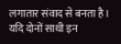लगातार संवाद से बनता है। यदि दोनों साथी इन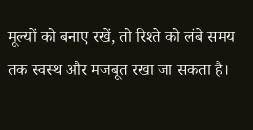मूल्यों को बनाए रखें, तो रिश्ते को लंबे समय तक स्वस्थ और मजबूत रखा जा सकता है।